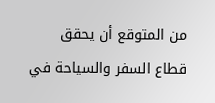من المتوقع أن يحقق قطاع السفر والسياحة في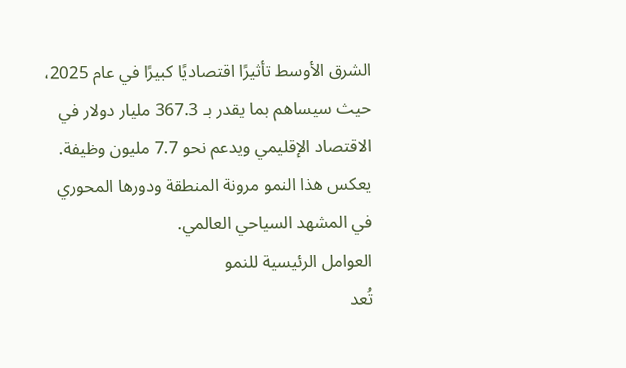الشرق الأوسط تأثيرًا اقتصاديًا كبيرًا في عام 2025، حيث سيساهم بما يقدر بـ 367.3 مليار دولار في الاقتصاد الإقليمي ويدعم نحو 7.7 مليون وظيفة. يعكس هذا النمو مرونة المنطقة ودورها المحوري في المشهد السياحي العالمي.
العوامل الرئيسية للنمو
تُعد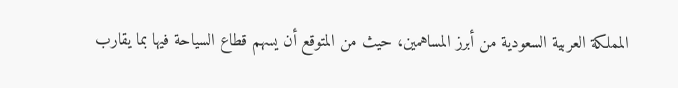المملكة العربية السعودية من أبرز المساهمين، حيث من المتوقع أن يسهم قطاع السياحة فيها بما يقارب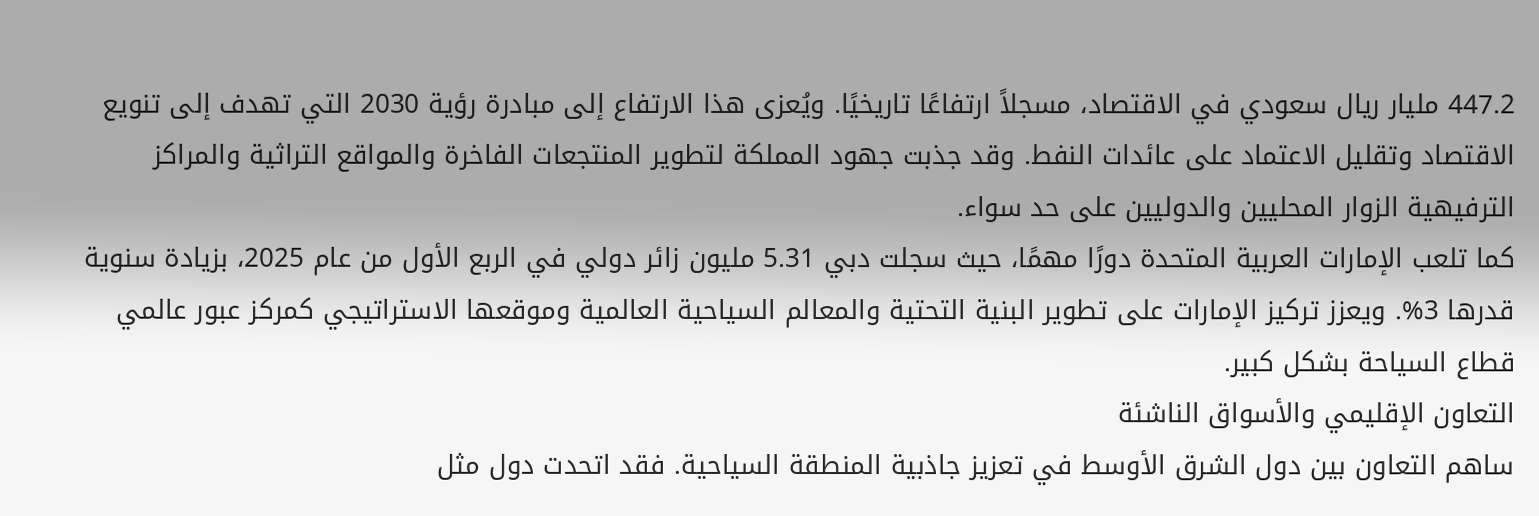447.2 مليار ريال سعودي في الاقتصاد، مسجلاً ارتفاعًا تاريخيًا. ويُعزى هذا الارتفاع إلى مبادرة رؤية 2030 التي تهدف إلى تنويع الاقتصاد وتقليل الاعتماد على عائدات النفط. وقد جذبت جهود المملكة لتطوير المنتجعات الفاخرة والمواقع التراثية والمراكز الترفيهية الزوار المحليين والدوليين على حد سواء.
كما تلعب الإمارات العربية المتحدة دورًا مهمًا، حيث سجلت دبي 5.31 مليون زائر دولي في الربع الأول من عام 2025، بزيادة سنوية قدرها 3%. ويعزز تركيز الإمارات على تطوير البنية التحتية والمعالم السياحية العالمية وموقعها الاستراتيجي كمركز عبور عالمي قطاع السياحة بشكل كبير.
التعاون الإقليمي والأسواق الناشئة
ساهم التعاون بين دول الشرق الأوسط في تعزيز جاذبية المنطقة السياحية. فقد اتحدت دول مثل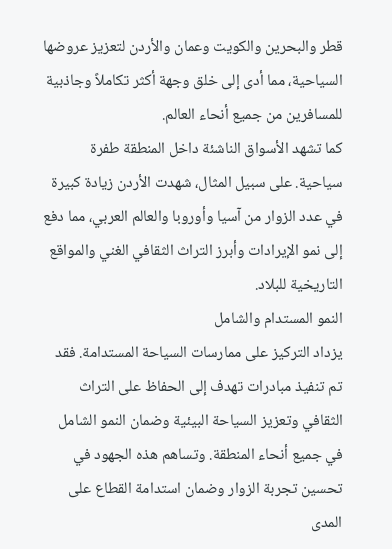قطر والبحرين والكويت وعمان والأردن لتعزيز عروضها السياحية، مما أدى إلى خلق وجهة أكثر تكاملاً وجاذبية للمسافرين من جميع أنحاء العالم.
كما تشهد الأسواق الناشئة داخل المنطقة طفرة سياحية. على سبيل المثال، شهدت الأردن زيادة كبيرة في عدد الزوار من آسيا وأوروبا والعالم العربي، مما دفع إلى نمو الإيرادات وأبرز التراث الثقافي الغني والمواقع التاريخية للبلاد.
النمو المستدام والشامل
يزداد التركيز على ممارسات السياحة المستدامة. فقد تم تنفيذ مبادرات تهدف إلى الحفاظ على التراث الثقافي وتعزيز السياحة البيئية وضمان النمو الشامل في جميع أنحاء المنطقة. وتساهم هذه الجهود في تحسين تجربة الزوار وضمان استدامة القطاع على المدى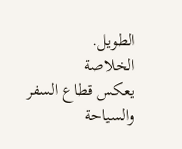الطويل.
الخلاصة
يعكس قطاع السفر والسياحة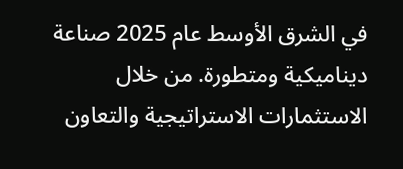في الشرق الأوسط عام 2025 صناعة ديناميكية ومتطورة. من خلال الاستثمارات الاستراتيجية والتعاون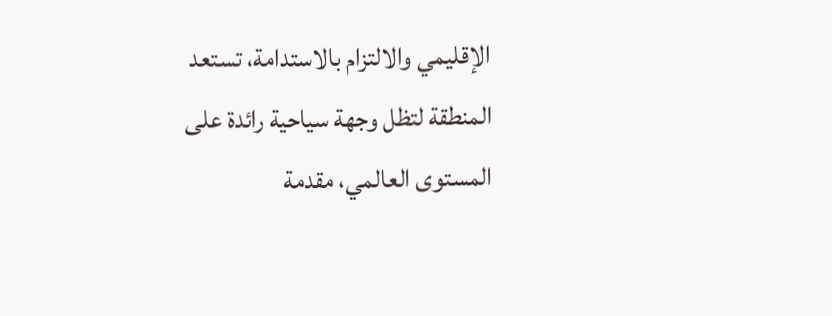الإقليمي والالتزام بالاستدامة، تستعد المنطقة لتظل وجهة سياحية رائدة على المستوى العالمي، مقدمة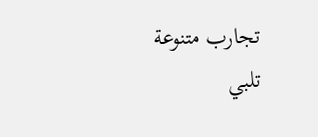تجارب متنوعة تلبي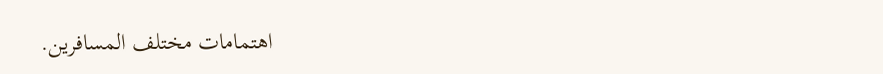اهتمامات مختلف المسافرين.